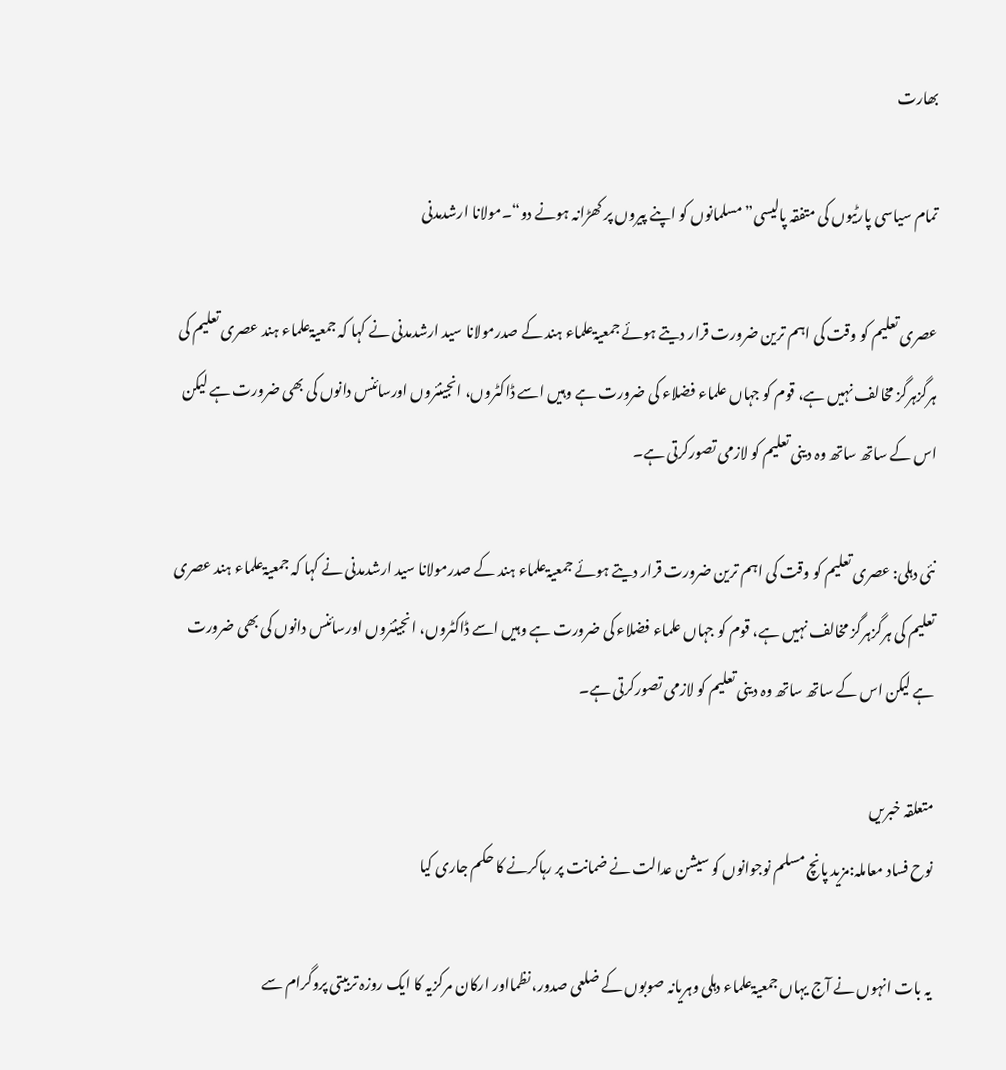بھارت

تمام سیاسی پارٹیوں کی متفقہ پالیسی”مسلمانوں کو اپنے پیروں پر کھڑانہ ہونے دو“۔مولانا ارشدمدنی

عصری تعلیم کو وقت کی اہم ترین ضرورت قرار دیتے ہوئے جمعیۃعلماء ہند کے صدرمولانا سید ارشدمدنی نے کہا کہ جمعیۃعلماء ہند عصری تعلیم کی ہرگزہرگز مخالف نہیں ہے، قوم کو جہاں علماء فضلاء کی ضرورت ہے وہیں اسے ڈاکٹروں، انجینئروں اورسائنس دانوں کی بھی ضرورت ہے لیکن اس کے ساتھ ساتھ وہ دینی تعلیم کو لازمی تصورکرتی ہے۔

نئی دہلی: عصری تعلیم کو وقت کی اہم ترین ضرورت قرار دیتے ہوئے جمعیۃعلماء ہند کے صدرمولانا سید ارشدمدنی نے کہا کہ جمعیۃعلماء ہند عصری تعلیم کی ہرگزہرگز مخالف نہیں ہے، قوم کو جہاں علماء فضلاء کی ضرورت ہے وہیں اسے ڈاکٹروں، انجینئروں اورسائنس دانوں کی بھی ضرورت ہے لیکن اس کے ساتھ ساتھ وہ دینی تعلیم کو لازمی تصورکرتی ہے۔

متعلقہ خبریں
نوح فساد معاملہ:مزید پانچ مسلم نوجوانوں کو سیشن عدالت نے ضمانت پر رہاکرنے کا حکم جاری کیا

یہ بات انہوں نے آج یہاں جمعیۃعلماء دہلی وہریانہ صوبوں کے ضلعی صدور، نظمااور ارکان مرکزیہ کا ایک روزہ تربیتی پروگرام سے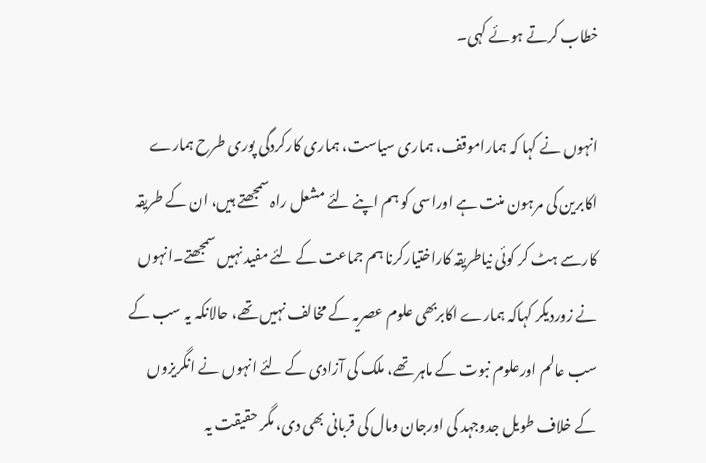خطاب کرتے ہوئے کہی۔

انہوں نے کہا کہ ہماراموقف، ہماری سیاست، ہماری کارکردگی پوری طرح ہمارے اکابرین کی مرہون منت ہے اوراسی کو ہم اپنے لئے مشعل راہ سمجھتے ہیں، ان کے طریقہ کارسے ہٹ کر کوئی نیاطریقہ کاراختیارکرنا ہم جماعت کے لئے مفید نہیں سمجھتے۔انہوں نے زوردیکر کہاکہ ہمارے اکابربھی علوم عصریہ کے مخالف نہیں تھے، حالانکہ یہ سب کے سب عالم اورعلوم نبوت کے ماہر تھے، ملک کی آزادی کے لئے انہوں نے انگریزوں کے خلاف طویل جدوجہد کی اورجان ومال کی قربانی بھی دی، مگر حقیقت یہ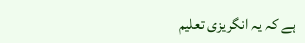ہے کہ یہ انگریزی تعلیم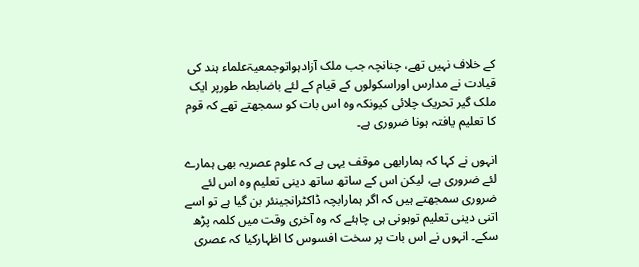کے خلاف نہیں تھے، چنانچہ جب ملک آزادہواتوجمعیۃعلماء ہند کی قیادت نے مدارس اوراسکولوں کے قیام کے لئے باضابطہ طورپر ایک ملک گیر تحریک چلائی کیونکہ وہ اس بات کو سمجھتے تھے کہ قوم کا تعلیم یافتہ ہونا ضروری ہے۔

انہوں نے کہا کہ ہمارابھی موقف یہی ہے کہ علوم عصریہ بھی ہمارے لئے ضروری ہے، لیکن اس کے ساتھ ساتھ دینی تعلیم وہ اس لئے ضروری سمجھتے ہیں کہ اگر ہمارابچہ ڈاکٹرانجینئر بن گیا ہے تو اسے اتنی دینی تعلیم توہونی ہی چاہئے کہ وہ آخری وقت میں کلمہ پڑھ سکے۔ انہوں نے اس بات پر سخت افسوس کا اظہارکیا کہ عصری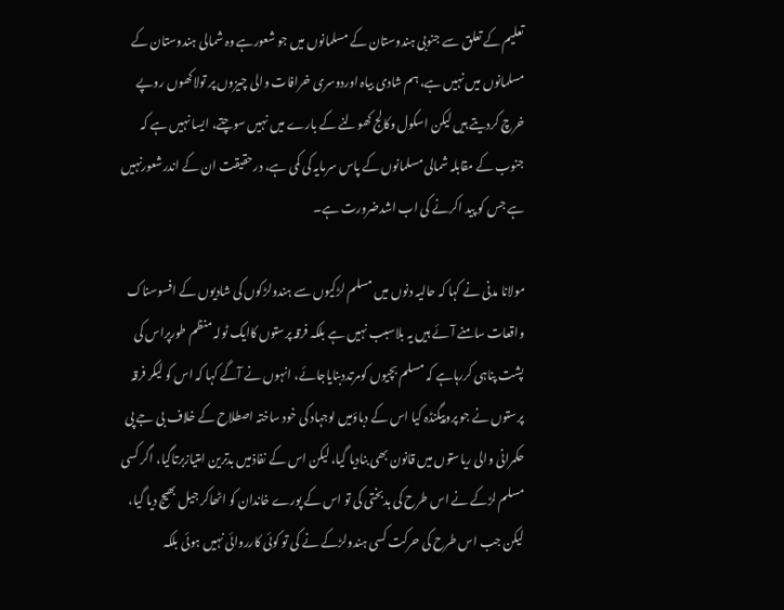تعلیم کے تعلق سے جنوبی ہندوستان کے مسلمانوں میں جو شعورہے وہ شمالی ہندوستان کے مسلمانوں میں نہیں ہے، ہم شادی بیاہ اوردوسری خرافات والی چیزوں پر تولاکھوں روپے خرچ کردیتے ہیں لیکن اسکول وکالج کھولنے کے بارے میں نہیں سوچتے، ایسا نہیں ہے کہ جنوب کے مقابلہ شمالی مسلمانوں کے پاس سرمایہ کی کمی ہے، درحقیقت ان کے اندرشعورنہیں ہے جس کو پید اکرنے کی اب اشدضرورت ہے۔

مولانا مدنی نے کہا کہ حالیہ دنوں میں مسلم لڑکیوں سے ہندولڑکوں کی شادیوں کے افسوسناک واقعات سامنے آئے ہیں یہ بلاسبب نہیں ہے بلکہ فرقہ پرستوں کاایک ٹولہ منظم طورپراس کی پشت پناہی کررہاہے کہ مسلم بچیوں کومرتددبنایاجائے، انہوں نے آگے کہا کہ اس کو لیکر فرقہ پرستوں نے جو پروپیگنڈہ کیا اس کے دباؤمیں لوجہاد کی خود ساختہ اصطلاح کے خلاف بی جے پی حکمرانی والی ریاستوں میں قانون بھی بنادیا گیا، لیکن اس کے نفاذمیں بدترین امتیازبرتاگیا، اگر کسی مسلم لڑکے نے اس طرح کی بدبختی کی تو اس کے پورے خاندان کو اٹھاکر جیل بھیج دیا گیا، لیکن جب اس طرح کی حرکت کسی ہندولڑکے نے کی تو کوئی کارروائی نہیں ہوئی بلکہ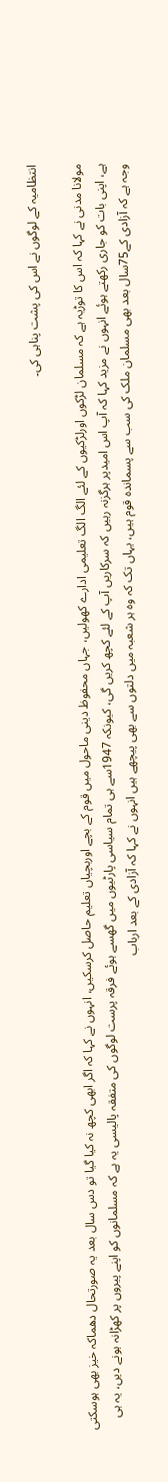انتظامیہ کے لوگوں نے اس کی پشت پناہی کی۔

مولانا مدنی نے کہا کہ اس کا توڑیہ ہے کہ مسلمان لڑکوں اورلڑکیوں کے لئے الگ الگ تعلیمی ادارے کھولیں، جہاں محفوظ دینی ماحول میں قوم کے بچے اوربچیاں تعلیم حاصل کرسکیں، انہوں نے کہا کہ اگر ابھی کچھ نہ کیا گیا تو دس سال بعد یہ صورتحال دھماکہ خیز بھی ہوسکتی ہے، اپنی بات کو جاری رکھتے ہوئے انہوں نے مزید کہا کہ آپ اس امیدپر ہرگزنہ رہیں کہ سرکاریں آپ کے لئے کچھ کریں گی، کیونکہ 1947سے ہی تمام سیاسی پارٹیوں میں گھسے ہوئے فرقہ پرست لوگوں کی متفقہ پالیسی یہ ہے کہ مسلمانوں کو اپنے پیروں پر کھڑانہ ہونے دیں، یہ ہی وجہ ہے کہ آزادی کے75سال بعد بھی مسلمان ملک کی سب سے پسماندہ قوم ہیں، یہاں تک کہ وہ ہر شعبہ میں دلتوں سے بھی پیچھے ہیں انہوں نے کہا کہ آزادی کے بعد ارباب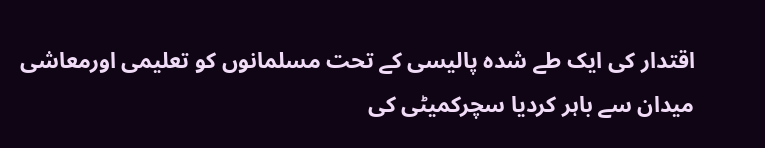اقتدار کی ایک طے شدہ پالیسی کے تحت مسلمانوں کو تعلیمی اورمعاشی میدان سے باہر کردیا سچرکمیٹی کی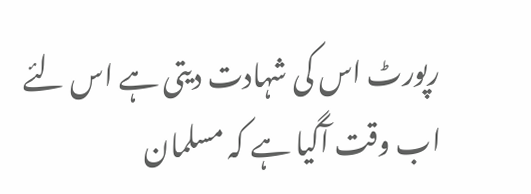رپورٹ اس کی شہادت دیتی ہے اس لئے اب وقت آگیا ہے کہ مسلمان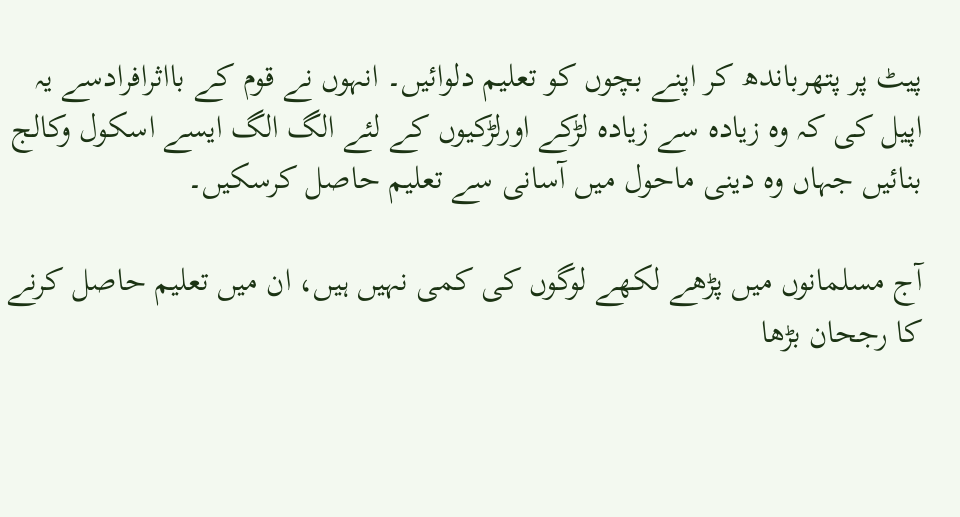پیٹ پر پتھرباندھ کر اپنے بچوں کو تعلیم دلوائیں۔ انہوں نے قوم کے بااثرافرادسے یہ اپیل کی کہ وہ زیادہ سے زیادہ لڑکے اورلڑکیوں کے لئے الگ الگ ایسے اسکول وکالج بنائیں جہاں وہ دینی ماحول میں آسانی سے تعلیم حاصل کرسکیں۔

آج مسلمانوں میں پڑھے لکھے لوگوں کی کمی نہیں ہیں، ان میں تعلیم حاصل کرنے کا رجحان بڑھا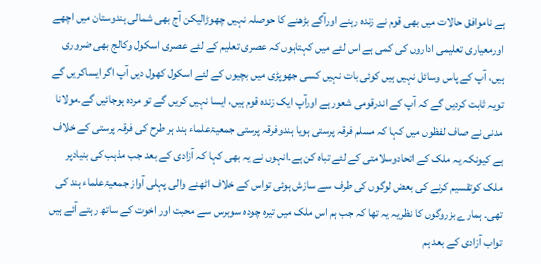ہے ناموافق حالات میں بھی قوم نے زندہ رہنے اورآگے بڑھنے کا حوصلہ نہیں چھوڑالیکن آج بھی شمالی ہندوستان میں اچھے اورمعیاری تعلیمی اداروں کی کمی ہے اس لئے میں کہتاہوں کہ عصری تعلیم کے لئے عصری اسکول وکالج بھی ضروری ہیں، آپ کے پاس وسائل نہیں ہیں کوئی بات نہیں کسی جھوپڑی میں بچیوں کے لئے اسکول کھول دیں آپ اگر ایساکریں گے تویہ ثابت کردیں گے کہ آپ کے اندرقومی شعورہے اورآپ ایک زندہ قوم ہیں، ایسا نہیں کریں گے تو مردہ ہوجائیں گے۔مولانا مدنی نے صاف لفظوں میں کہا کہ مسلم فرقہ پرستی ہویا ہندوفرقہ پرستی جمعیۃعلماء ہند ہر طرح کی فرقہ پرستی کے خلاف ہے کیونکہ یہ ملک کے اتحادوسلامتی کے لئے تباہ کن ہے۔انہوں نے یہ بھی کہا کہ آزادی کے بعد جب مذہب کی بنیادپر ملک کوتقسیم کرنے کی بعض لوگوں کی طرف سے سازش ہوئی تواس کے خلاف اٹھنے والی پہلی آواز جمعیۃعلماء ہند کی تھی۔ ہمارے بزروگوں کا نظریہ یہ تھا کہ جب ہم اس ملک میں تیرہ چودہ سوبرس سے محبت اور اخوت کے ساتھ رہتے آئے ہیں تواب آزادی کے بعد ہم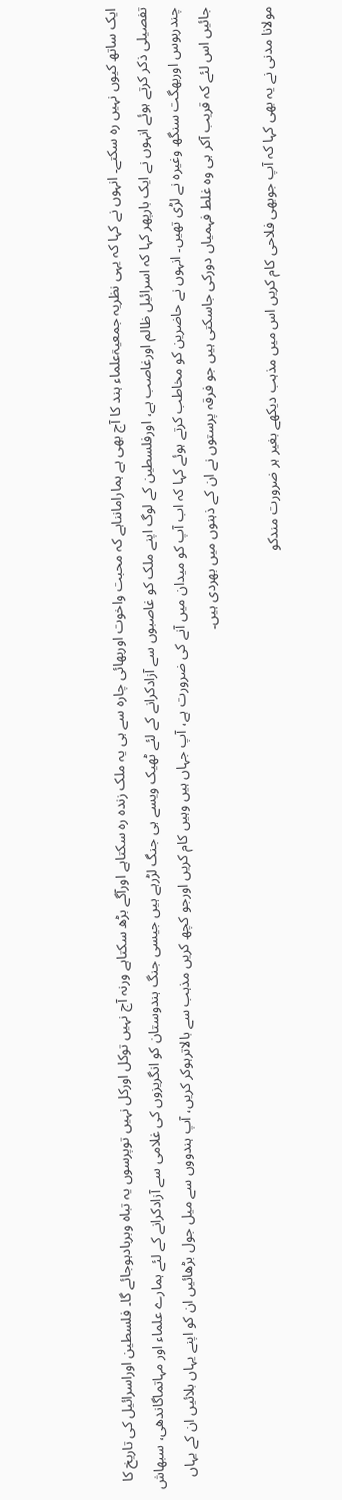ایک ساتھ کیوں نہیں رہ سکتے۔ انہوں نے کہا کہ یہی نظریہ جمعیۃعلماء ہند کا آج بھی ہے ہمارامانناہے کہ محبت واخوت اوربھائی چارہ سے ہی یہ ملک زندہ رہ سکتاہے اورآگے بڑھ سکتاہے ورنہ آج نہیں توکل اورکل نہیں توپرسوں یہ تباہ وبربادہوجائے گا۔ فلسطین اوراسرائیل کی تاریخ کا تفصیلی ذکر کرتے ہوئے انہوں نے ایک بارپھر کہا کہ اسرائیل ظالم اورغاصب ہے، اورفلسطین کے لوگ اپنے ملک کو غاصبوں سے آزادکرانے کے لئے ٹھیک ویسے ہی جنگ لڑرہے ہیں جیسی جنگ ہندوستان کو انگریزوں کی غلامی سے آزادکرانے کے لئے ہمارے علماء اور مہاتماگاندھی، سبھاش چندربوس اوربھگت سنگھ وغیرہ نے لڑی تھیں۔ انہوں نے حاضرین کو مخاطب کرتے ہوئے کہا کہ اب آپ کو میدان میں آنے کی ضرورت ہے، آپ جہاں ہیں وہیں کام کریں اورجو کچھ کریں مذہب سے بالاترہوکر کریں، آپ ہندووں سے میل جول بڑھائیں ان کو اپنے یہاں بلائیں ان کے یہاں جائیں اس لئے کہ قریب آکر ہی وہ غلط فہمیاں دورکی جاسکتی ہیں جو فرقہ پرستوں نے ان کے ذہنوں میں بھردی ہیں۔

مولانا مدنی نے یہ بھی کہا کہ آپ جوبھی فلاحی کام کریں اس میں مذہب دیکھے بغیر ہر ضرورت مندکو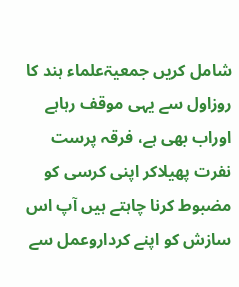شامل کریں جمعیۃعلماء ہند کا روزاول سے یہی موقف رہاہے اوراب بھی ہے، فرقہ پرست نفرت پھیلاکر اپنی کرسی کو مضبوط کرنا چاہتے ہیں آپ اس سازش کو اپنے کرداروعمل سے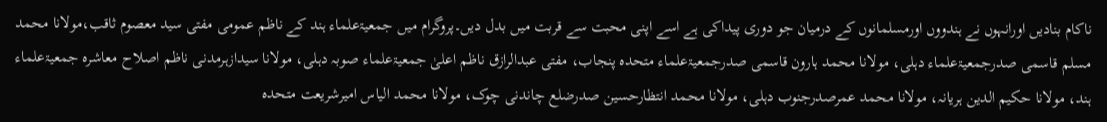ناکام بنادیں اورانہوں نے ہندووں اورمسلمانوں کے درمیان جو دوری پیداکی ہے اسے اپنی محبت سے قربت میں بدل دیں۔پروگرام میں جمعیۃعلماء ہند کے ناظم عمومی مفتی سید معصوم ثاقب،مولانا محمد مسلم قاسمی صدرجمعیۃعلماء دہلی، مولانا محمد ہارون قاسمی صدرجمعیۃعلماء متحدہ پنجاب، مفتی عبدالرازق ناظم اعلیٰ جمعیۃعلماء صوبہ دہلی، مولانا سیدازہرمدنی ناظم اصلاح معاشرہ جمعیۃعلماء ہند، مولانا حکیم الدین ہریانہ، مولانا محمد عمرصدرجنوب دہلی، مولانا محمد انتظارحسین صدرضلع چاندنی چوک، مولانا محمد الیاس امیرشریعت متحدہ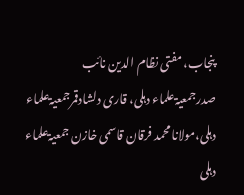پنجاب، مفتی نظام الدین نائب صدرجمعیۃعلماء دہلی، قاری دلشادقمرجمعیۃعلماء دہلی،مولانا محمد فرقان قاسمی خازن جمعیۃعلماء دہلی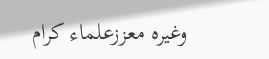وغیرہ معززعلماء کرام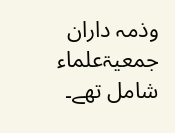وذمہ داران جمعیۃعلماء شامل تھے۔